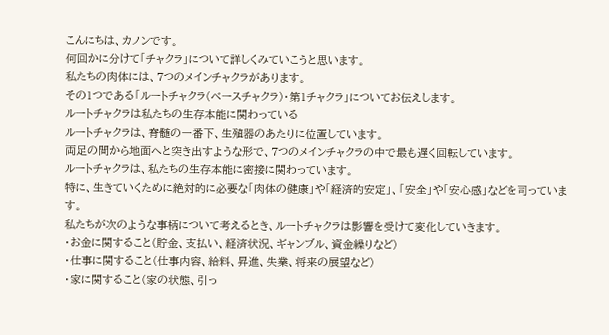こんにちは、カノンです。
何回かに分けて「チャクラ」について詳しくみていこうと思います。
私たちの肉体には、7つのメインチャクラがあります。
その1つである「ルートチャクラ(ベースチャクラ)・第1チャクラ」についてお伝えします。
ルートチャクラは私たちの生存本能に関わっている
ルートチャクラは、脊髄の一番下、生殖器のあたりに位置しています。
両足の間から地面へと突き出すような形で、7つのメインチャクラの中で最も遅く回転しています。
ルートチャクラは、私たちの生存本能に密接に関わっています。
特に、生きていくために絶対的に必要な「肉体の健康」や「経済的安定」、「安全」や「安心感」などを司っています。
私たちが次のような事柄について考えるとき、ルートチャクラは影響を受けて変化していきます。
・お金に関すること(貯金、支払い、経済状況、ギャンブル、資金繰りなど)
・仕事に関すること(仕事内容、給料、昇進、失業、将来の展望など)
・家に関すること(家の状態、引っ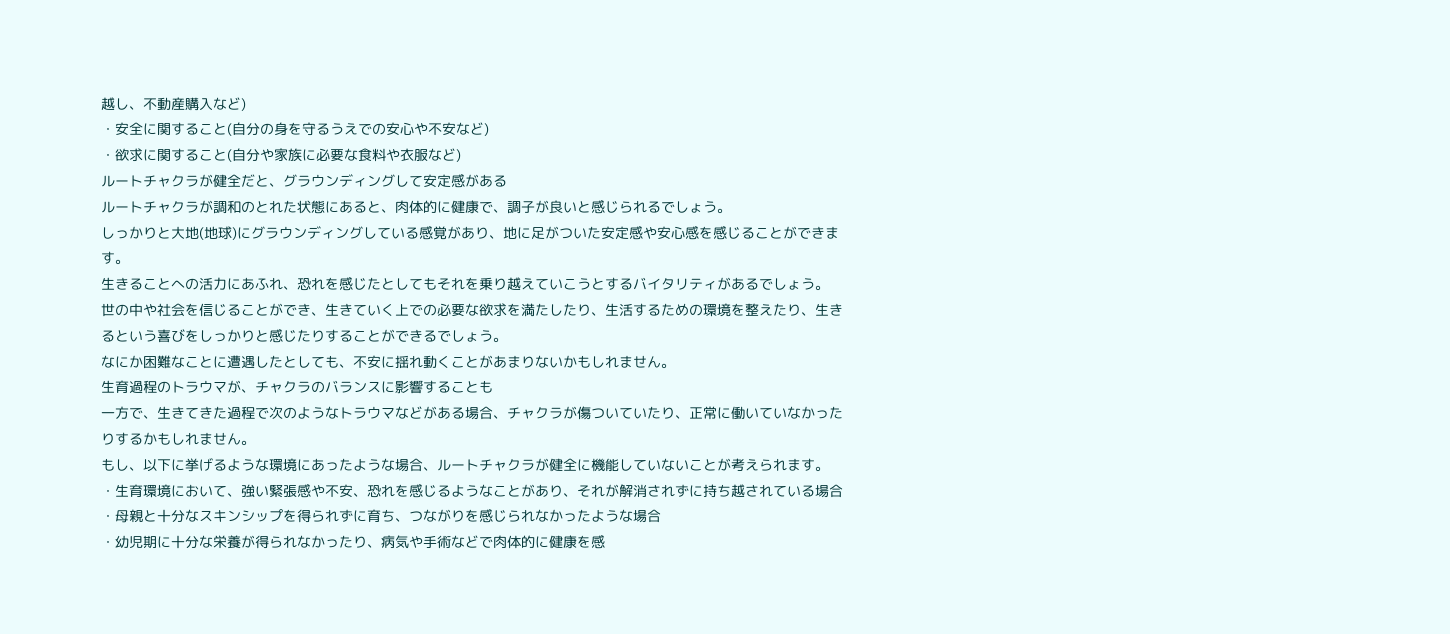越し、不動産購入など)
・安全に関すること(自分の身を守るうえでの安心や不安など)
・欲求に関すること(自分や家族に必要な食料や衣服など)
ルートチャクラが健全だと、グラウンディングして安定感がある
ルートチャクラが調和のとれた状態にあると、肉体的に健康で、調子が良いと感じられるでしょう。
しっかりと大地(地球)にグラウンディングしている感覚があり、地に足がついた安定感や安心感を感じることができます。
生きることへの活力にあふれ、恐れを感じたとしてもそれを乗り越えていこうとするバイタリティがあるでしょう。
世の中や社会を信じることができ、生きていく上での必要な欲求を満たしたり、生活するための環境を整えたり、生きるという喜びをしっかりと感じたりすることができるでしょう。
なにか困難なことに遭遇したとしても、不安に揺れ動くことがあまりないかもしれません。
生育過程のトラウマが、チャクラのバランスに影響することも
一方で、生きてきた過程で次のようなトラウマなどがある場合、チャクラが傷ついていたり、正常に働いていなかったりするかもしれません。
もし、以下に挙げるような環境にあったような場合、ルートチャクラが健全に機能していないことが考えられます。
・生育環境において、強い緊張感や不安、恐れを感じるようなことがあり、それが解消されずに持ち越されている場合
・母親と十分なスキンシップを得られずに育ち、つながりを感じられなかったような場合
・幼児期に十分な栄養が得られなかったり、病気や手術などで肉体的に健康を感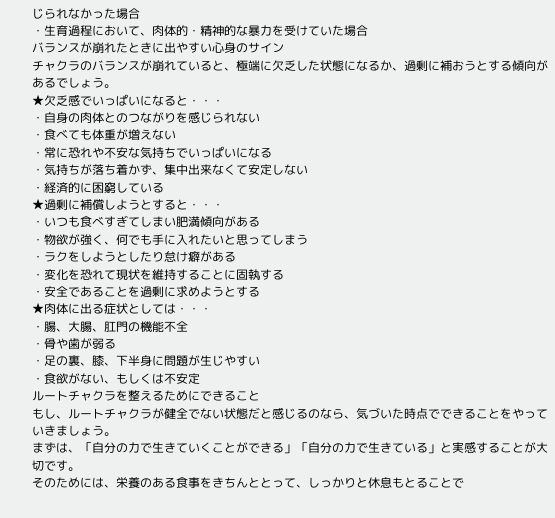じられなかった場合
・生育過程において、肉体的・精神的な暴力を受けていた場合
バランスが崩れたときに出やすい心身のサイン
チャクラのバランスが崩れていると、極端に欠乏した状態になるか、過剰に補おうとする傾向があるでしょう。
★欠乏感でいっぱいになると・・・
・自身の肉体とのつながりを感じられない
・食べても体重が増えない
・常に恐れや不安な気持ちでいっぱいになる
・気持ちが落ち着かず、集中出来なくて安定しない
・経済的に困窮している
★過剰に補償しようとすると・・・
・いつも食べすぎてしまい肥満傾向がある
・物欲が強く、何でも手に入れたいと思ってしまう
・ラクをしようとしたり怠け癖がある
・変化を恐れて現状を維持することに固執する
・安全であることを過剰に求めようとする
★肉体に出る症状としては・・・
・腸、大腸、肛門の機能不全
・骨や歯が弱る
・足の裏、膝、下半身に問題が生じやすい
・食欲がない、もしくは不安定
ルートチャクラを整えるためにできること
もし、ルートチャクラが健全でない状態だと感じるのなら、気づいた時点でできることをやっていきましょう。
まずは、「自分の力で生きていくことができる」「自分の力で生きている」と実感することが大切です。
そのためには、栄養のある食事をきちんととって、しっかりと休息もとることで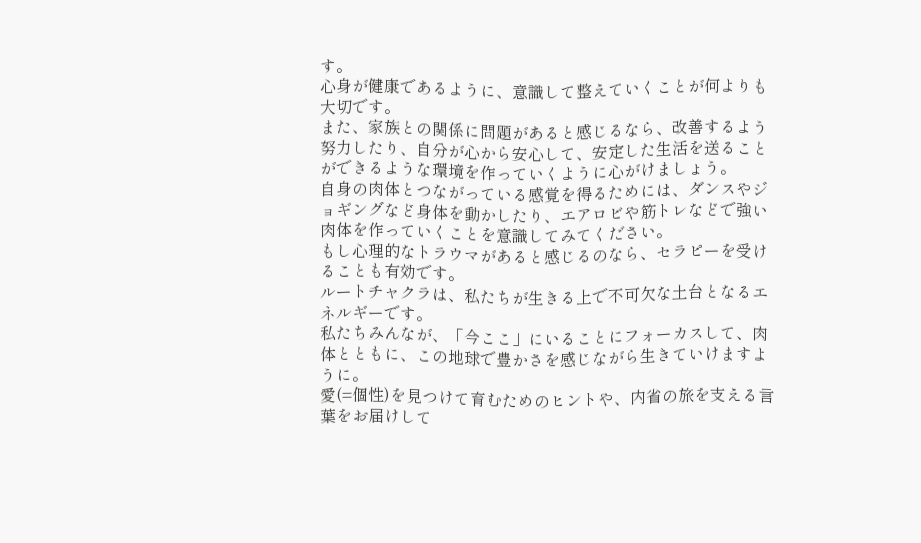す。
心身が健康であるように、意識して整えていくことが何よりも大切です。
また、家族との関係に問題があると感じるなら、改善するよう努力したり、自分が心から安心して、安定した生活を送ることができるような環境を作っていくように心がけましょう。
自身の肉体とつながっている感覚を得るためには、ダンスやジョギングなど身体を動かしたり、エアロビや筋トレなどで強い肉体を作っていくことを意識してみてください。
もし心理的なトラウマがあると感じるのなら、セラピーを受けることも有効です。
ルートチャクラは、私たちが生きる上で不可欠な土台となるエネルギーです。
私たちみんなが、「今ここ」にいることにフォーカスして、肉体とともに、この地球で豊かさを感じながら生きていけますように。
愛(=個性)を見つけて育むためのヒントや、内省の旅を支える言葉をお届けして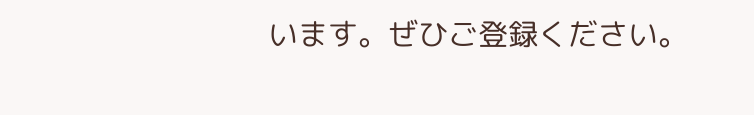います。ぜひご登録ください。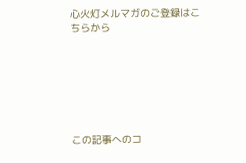心火灯メルマガのご登録はこちらから







この記事へのコ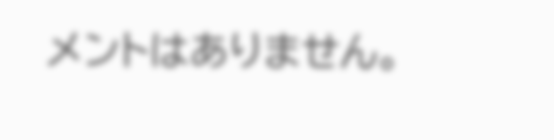メントはありません。